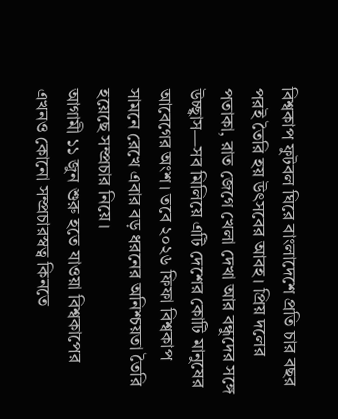বিশ্বকাপ ফুটবল ঘিরে বাংলাদেশে প্রতি চার বছর পরই তৈরি হয় উৎসবের আবহ। প্রিয় দলের পতাকা, রাত জেগে খেলা দেখা আর বন্ধুদের সঙ্গে উচ্ছ্বাস—সব মিলিয়ে এটি দেশের কোটি মানুষের আবেগের অংশ। তবে ২০২৬ ফিফা বিশ্বকাপ সামনে রেখে এবার বড় ধরনের অনিশ্চয়তা তৈরি হয়েছে সম্প্রচার নিয়ে।
আগামী ১১ জুন শুরু হতে যাওয়া বিশ্বকাপের এখনও কোনো সম্প্রচারস্বত্ব কিনতে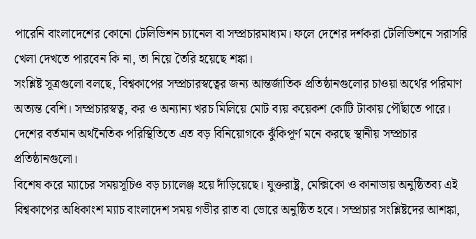পারেনি বাংলাদেশের কোনো টেলিভিশন চ্যানেল বা সম্প্রচারমাধ্যম। ফলে দেশের দর্শকরা টেলিভিশনে সরাসরি খেলা দেখতে পারবেন কি না, তা নিয়ে তৈরি হয়েছে শঙ্কা।
সংশ্লিষ্ট সূত্রগুলো বলছে, বিশ্বকাপের সম্প্রচারস্বত্বের জন্য আন্তর্জাতিক প্রতিষ্ঠানগুলোর চাওয়া অর্থের পরিমাণ অত্যন্ত বেশি। সম্প্রচারস্বত্ব, কর ও অন্যান্য খরচ মিলিয়ে মোট ব্যয় কয়েকশ কোটি টাকায় পৌঁছাতে পারে। দেশের বর্তমান অর্থনৈতিক পরিস্থিতিতে এত বড় বিনিয়োগকে ঝুঁকিপূর্ণ মনে করছে স্থানীয় সম্প্রচার প্রতিষ্ঠানগুলো।
বিশেষ করে ম্যাচের সময়সূচিও বড় চ্যালেঞ্জ হয়ে দাঁড়িয়েছে। যুক্তরাষ্ট্র, মেক্সিকো ও কানাডায় অনুষ্ঠিতব্য এই বিশ্বকাপের অধিকাংশ ম্যাচ বাংলাদেশ সময় গভীর রাত বা ভোরে অনুষ্ঠিত হবে। সম্প্রচার সংশ্লিষ্টদের আশঙ্কা,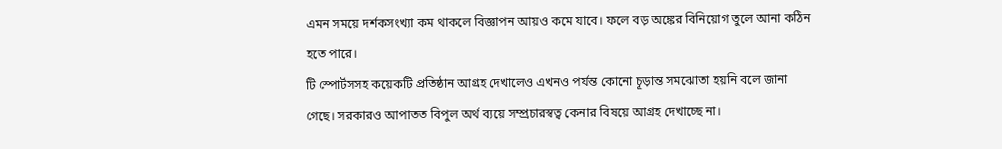এমন সময়ে দর্শকসংখ্যা কম থাকলে বিজ্ঞাপন আয়ও কমে যাবে। ফলে বড় অঙ্কের বিনিয়োগ তুলে আনা কঠিন হতে পারে।
টি স্পোর্টসসহ কয়েকটি প্রতিষ্ঠান আগ্রহ দেখালেও এখনও পর্যন্ত কোনো চূড়ান্ত সমঝোতা হয়নি বলে জানা গেছে। সরকারও আপাতত বিপুল অর্থ ব্যয়ে সম্প্রচারস্বত্ব কেনার বিষয়ে আগ্রহ দেখাচ্ছে না।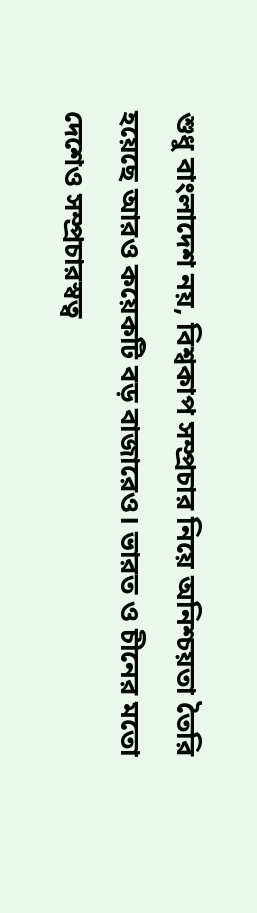শুধু বাংলাদেশ নয়, বিশ্বকাপ সম্প্রচার নিয়ে অনিশ্চয়তা তৈরি হয়েছে আরও কয়েকটি বড় বাজারেও। ভারত ও চীনের মতো দেশেও সম্প্রচারস্বত্ব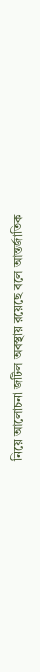নিয়ে আলোচনা জটিল অবস্থায় রয়েছে বলে আন্তর্জাতিক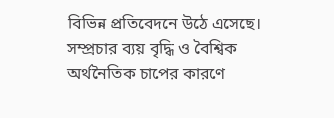বিভিন্ন প্রতিবেদনে উঠে এসেছে। সম্প্রচার ব্যয় বৃদ্ধি ও বৈশ্বিক অর্থনৈতিক চাপের কারণে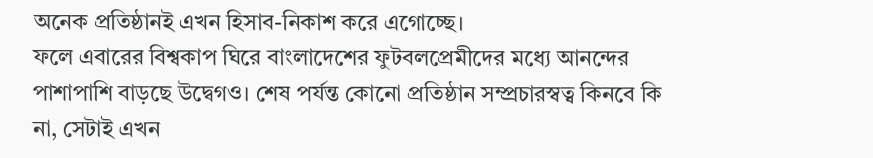অনেক প্রতিষ্ঠানই এখন হিসাব-নিকাশ করে এগোচ্ছে।
ফলে এবারের বিশ্বকাপ ঘিরে বাংলাদেশের ফুটবলপ্রেমীদের মধ্যে আনন্দের পাশাপাশি বাড়ছে উদ্বেগও। শেষ পর্যন্ত কোনো প্রতিষ্ঠান সম্প্রচারস্বত্ব কিনবে কি না, সেটাই এখন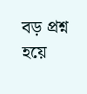বড় প্রশ্ন হয়ে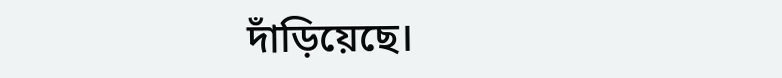দাঁড়িয়েছে।